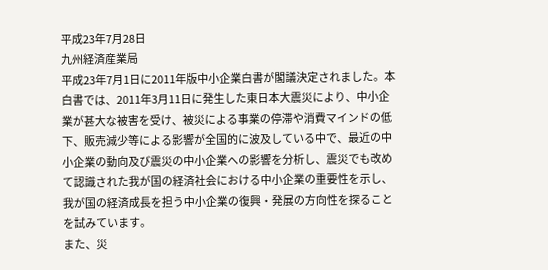平成23年7月28日
九州経済産業局
平成23年7月1日に2011年版中小企業白書が閣議決定されました。本白書では、2011年3月11日に発生した東日本大震災により、中小企業が甚大な被害を受け、被災による事業の停滞や消費マインドの低下、販売減少等による影響が全国的に波及している中で、最近の中小企業の動向及び震災の中小企業への影響を分析し、震災でも改めて認識された我が国の経済社会における中小企業の重要性を示し、我が国の経済成長を担う中小企業の復興・発展の方向性を探ることを試みています。
また、災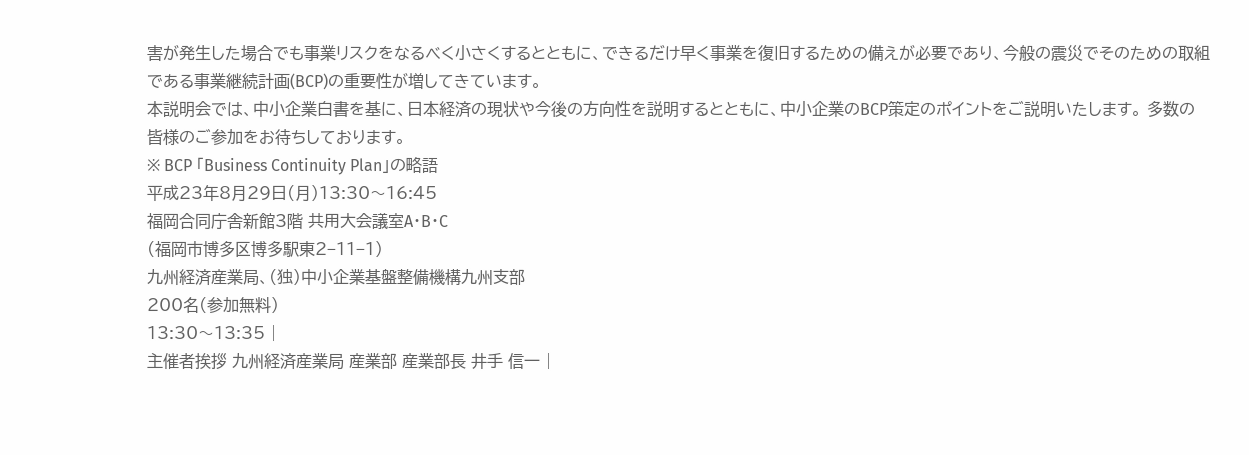害が発生した場合でも事業リスクをなるべく小さくするとともに、できるだけ早く事業を復旧するための備えが必要であり、今般の震災でそのための取組である事業継続計画(BCP)の重要性が増してきています。
本説明会では、中小企業白書を基に、日本経済の現状や今後の方向性を説明するとともに、中小企業のBCP策定のポイントをご説明いたします。 多数の皆様のご参加をお待ちしております。
※ BCP 「Business Continuity Plan」の略語
平成23年8月29日(月)13:30〜16:45
福岡合同庁舎新館3階 共用大会議室A・B・C
(福岡市博多区博多駅東2−11−1)
九州経済産業局、(独)中小企業基盤整備機構九州支部
200名(参加無料)
13:30〜13:35 |
主催者挨拶 九州経済産業局 産業部 産業部長 井手 信一 |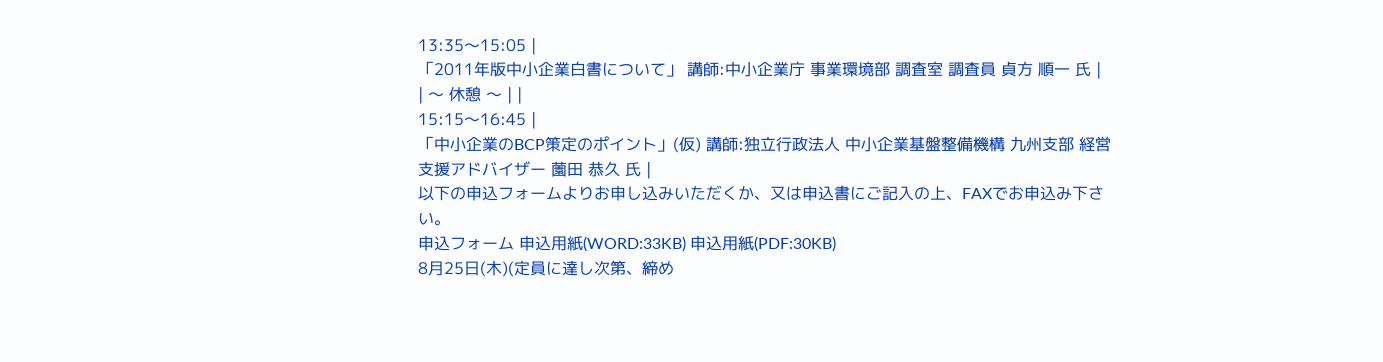13:35〜15:05 |
「2011年版中小企業白書について」 講師:中小企業庁 事業環境部 調査室 調査員 貞方 順一 氏 |
| 〜 休憩 〜 | |
15:15〜16:45 |
「中小企業のBCP策定のポイント」(仮) 講師:独立行政法人 中小企業基盤整備機構 九州支部 経営支援アドバイザー 薗田 恭久 氏 |
以下の申込フォームよりお申し込みいただくか、又は申込書にご記入の上、FAXでお申込み下さい。
申込フォーム 申込用紙(WORD:33KB) 申込用紙(PDF:30KB)
8月25日(木)(定員に達し次第、締め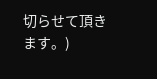切らせて頂きます。)